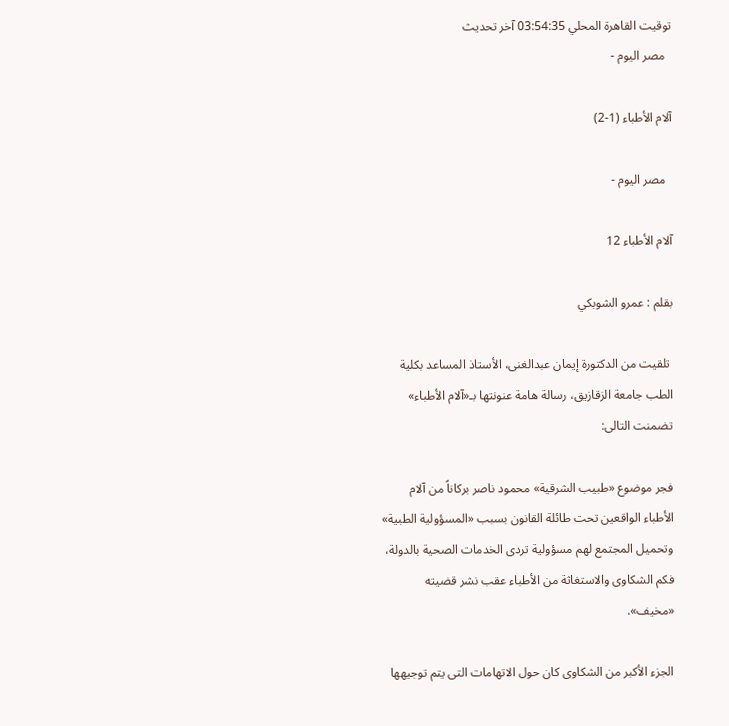توقيت القاهرة المحلي 03:54:35 آخر تحديث
  مصر اليوم -

آلام الأطباء (1-2)

  مصر اليوم -

آلام الأطباء 12

بقلم : عمرو الشوبكي

 تلقيت من الدكتورة إيمان عبدالغنى، الأستاذ المساعد بكلية الطب جامعة الزقازيق، رسالة هامة عنونتها بـ«آلام الأطباء» تضمنت التالى:

فجر موضوع «طبيب الشرقية» محمود ناصر بركاناً من آلام الأطباء الواقعين تحت طائلة القانون بسبب «المسؤولية الطبية» وتحميل المجتمع لهم مسؤولية تردى الخدمات الصحية بالدولة، فكم الشكاوى والاستغاثة من الأطباء عقب نشر قضيته «مخيف».

الجزء الأكبر من الشكاوى كان حول الاتهامات التى يتم توجيهها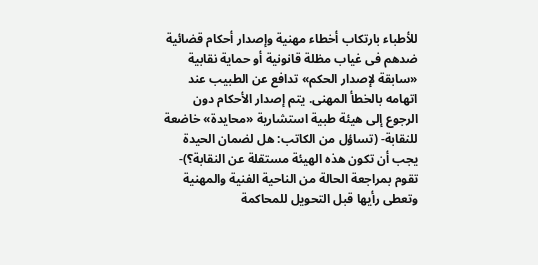للأطباء بارتكاب أخطاء مهنية وإصدار أحكام قضائية ضدهم فى غياب مظلة قانونية أو حماية نقابية «سابقة لإصدار الحكم» تدافع عن الطبيب عند اتهامه بالخطأ المهنى. يتم إصدار الأحكام دون الرجوع إلى هيئة طبية استشارية «محايدة» خاضعة للنقابة- (تساؤل من الكاتب: هل لضمان الحيدة يجب أن تكون هذه الهيئة مستقلة عن النقابة؟)- تقوم بمراجعة الحالة من الناحية الفنية والمهنية وتعطى رأيها قبل التحويل للمحاكمة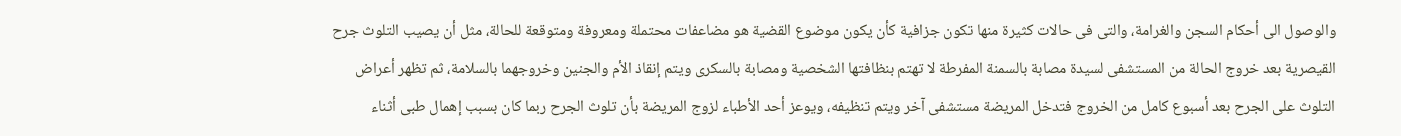والوصول الى أحكام السجن والغرامة، والتى فى حالات كثيرة منها تكون جزافية كأن يكون موضوع القضية هو مضاعفات محتملة ومعروفة ومتوقعة للحالة، مثل أن يصيب التلوث جرح القيصرية بعد خروج الحالة من المستشفى لسيدة مصابة بالسمنة المفرطة لا تهتم بنظافتها الشخصية ومصابة بالسكرى ويتم إنقاذ الأم والجنين وخروجهما بالسلامة، ثم تظهر أعراض التلوث على الجرح بعد أسبوع كامل من الخروج فتدخل المريضة مستشفى آخر ويتم تنظيفه، ويوعز أحد الأطباء لزوج المريضة بأن تلوث الجرح ربما كان بسبب إهمال طبى أثناء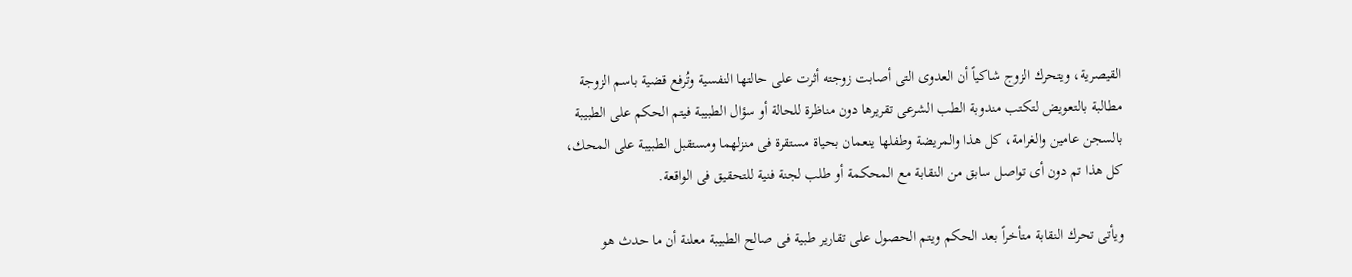القيصرية، ويتحرك الزوج شاكياً أن العدوى التى أصابت زوجته أثرت على حالتها النفسية وتُرفع قضية باسم الزوجة مطالبة بالتعويض لتكتب مندوبة الطب الشرعى تقريرها دون مناظرة للحالة أو سؤال الطبيبة فيتم الحكم على الطبيبة بالسجن عامين والغرامة، كل هذا والمريضة وطفلها ينعمان بحياة مستقرة فى منزلهما ومستقبل الطبيبة على المحك، كل هذا تم دون أى تواصل سابق من النقابة مع المحكمة أو طلب لجنة فنية للتحقيق فى الواقعة.

ويأتى تحرك النقابة متأخراً بعد الحكم ويتم الحصول على تقارير طبية فى صالح الطبيبة معلنة أن ما حدث هو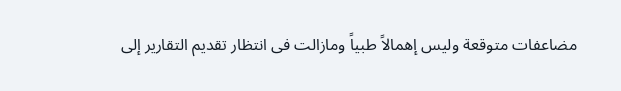مضاعفات متوقعة وليس إهمالاً طبياً ومازالت فى انتظار تقديم التقارير إلى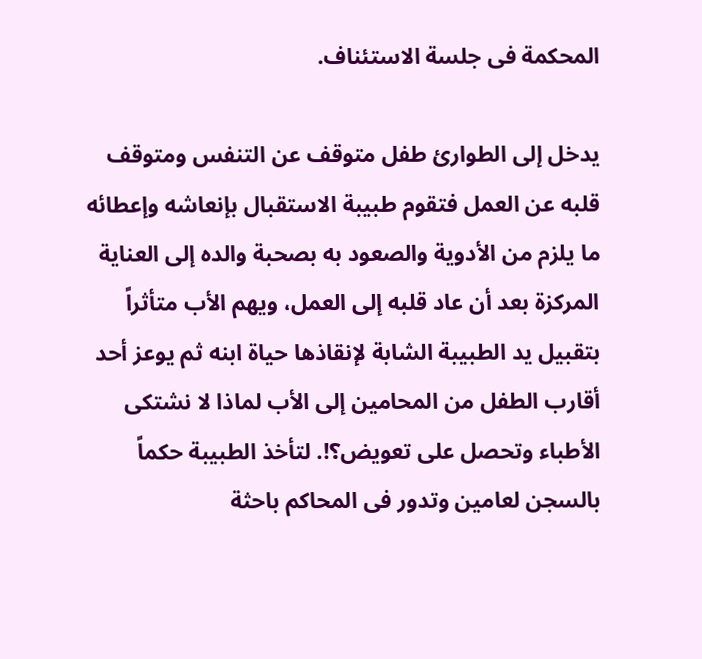المحكمة فى جلسة الاستئناف.

يدخل إلى الطوارئ طفل متوقف عن التنفس ومتوقف قلبه عن العمل فتقوم طبيبة الاستقبال بإنعاشه وإعطائه ما يلزم من الأدوية والصعود به بصحبة والده إلى العناية المركزة بعد أن عاد قلبه إلى العمل، ويهم الأب متأثراً بتقبيل يد الطبيبة الشابة لإنقاذها حياة ابنه ثم يوعز أحد أقارب الطفل من المحامين إلى الأب لماذا لا نشتكى الأطباء وتحصل على تعويض؟!. لتأخذ الطبيبة حكماً بالسجن لعامين وتدور فى المحاكم باحثة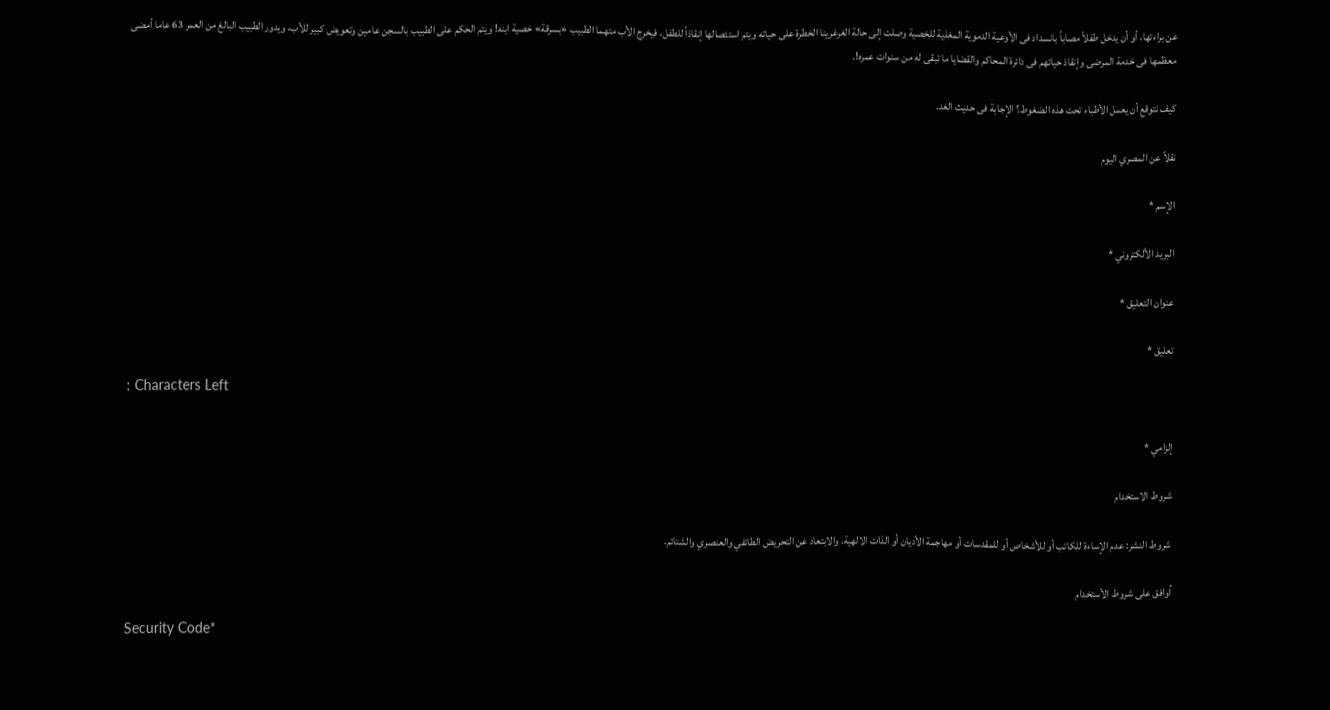عن براءتها، أو أن يدخل طفلاً مصاباً بانسداد فى الأوعية الدموية المغذية للخصية وصلت إلى حالة الغرغرينا الخطرة على حياته ويتم استئصالها إنقاذاً للطفل، فيخرج الأب متهما الطبيب «بسرقة» خصية ابنه! ويتم الحكم على الطبيب بالسجن عامين وتعويض كبير للأب، ويدور الطبيب البالغ من العمر 63 عاما أمضى معظمها فى خدمة المرضى وإنقاذ حياتهم فى دائرة المحاكم والقضايا ما تبقى له من سنوات عمره!.

كيف نتوقع أن يعمل الأطباء تحت هذه الضغوط؟ الإجابة فى حديث الغد.

نقلاً عن المصري اليوم

الإسم *

البريد الألكتروني *

عنوان التعليق *

تعليق *

: Characters Left

إلزامي *

شروط الاستخدام

شروط النشر: عدم الإساءة للكاتب أو للأشخاص أو للمقدسات أو مهاجمة الأديان أو الذات الالهية. والابتعاد عن التحريض الطائفي والعنصري والشتائم.

اُوافق على شروط الأستخدام

Security Code*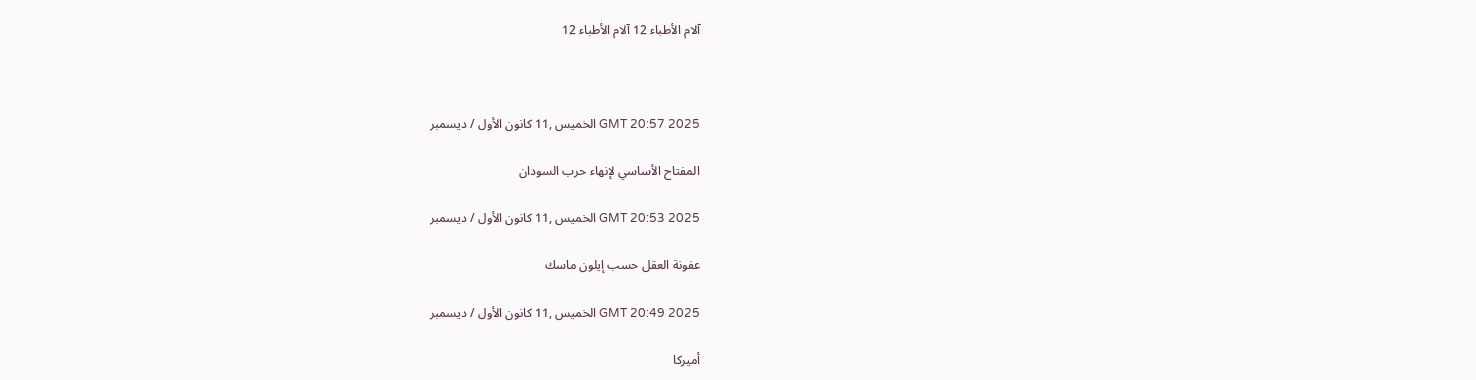آلام الأطباء 12 آلام الأطباء 12



GMT 20:57 2025 الخميس ,11 كانون الأول / ديسمبر

المفتاح الأساسي لإنهاء حرب السودان

GMT 20:53 2025 الخميس ,11 كانون الأول / ديسمبر

عفونة العقل حسب إيلون ماسك

GMT 20:49 2025 الخميس ,11 كانون الأول / ديسمبر

أميركا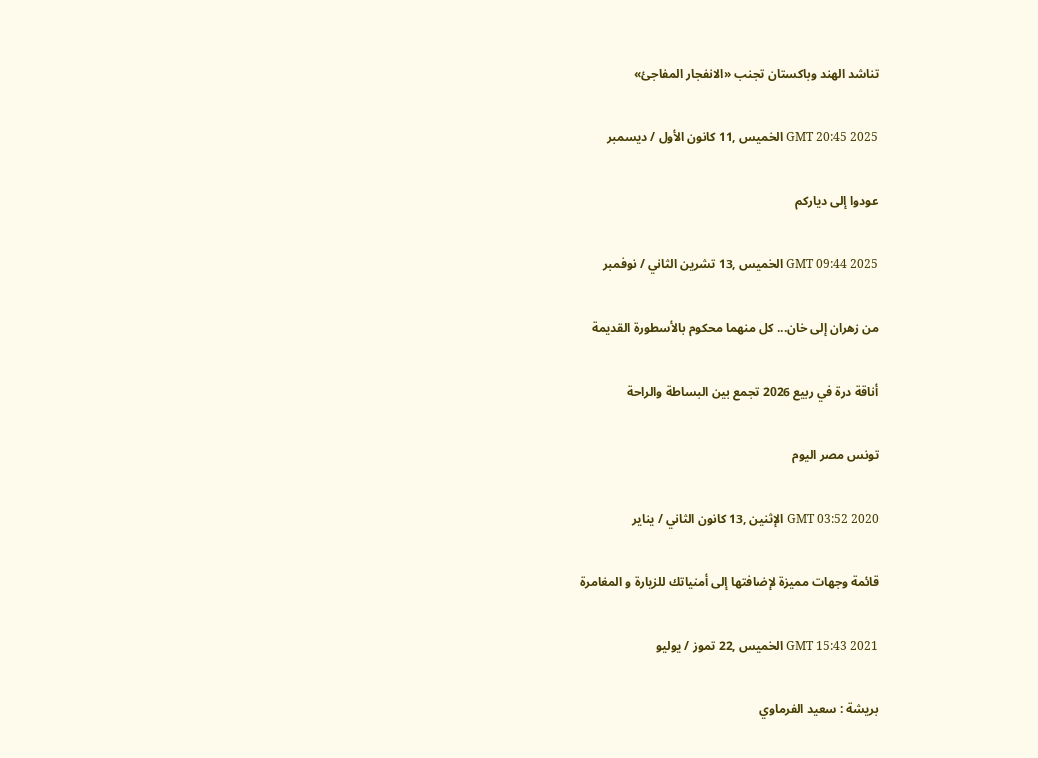تناشد الهند وباكستان تجنب «الانفجار المفاجئ»

GMT 20:45 2025 الخميس ,11 كانون الأول / ديسمبر

عودوا إلى دياركم

GMT 09:44 2025 الخميس ,13 تشرين الثاني / نوفمبر

من زهران إلى خان... كل منهما محكوم بالأسطورة القديمة

أناقة درة في ربيع 2026 تجمع بين البساطة والراحة

تونس مصر اليوم

GMT 03:52 2020 الإثنين ,13 كانون الثاني / يناير

قائمة وجهات مميزة لإضافتها إلى أمنياتك للزيارة و المغامرة

GMT 15:43 2021 الخميس ,22 تموز / يوليو

بريشة : سعيد الفرماوي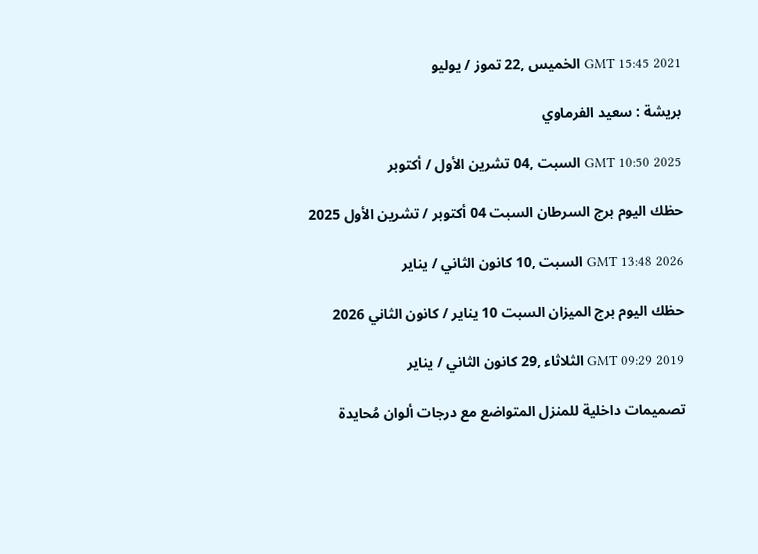GMT 15:45 2021 الخميس ,22 تموز / يوليو

بريشة : سعيد الفرماوي

GMT 10:50 2025 السبت ,04 تشرين الأول / أكتوبر

حظك اليوم برج السرطان السبت 04 أكتوبر / تشرين الأول 2025

GMT 13:48 2026 السبت ,10 كانون الثاني / يناير

حظك اليوم برج الميزان السبت 10 يناير / كانون الثاني 2026

GMT 09:29 2019 الثلاثاء ,29 كانون الثاني / يناير

تصميمات داخلية للمنزل المتواضع مع درجات ألوان مُحايدة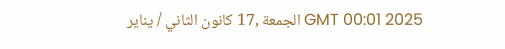GMT 00:01 2025 الجمعة ,17 كانون الثاني / يناير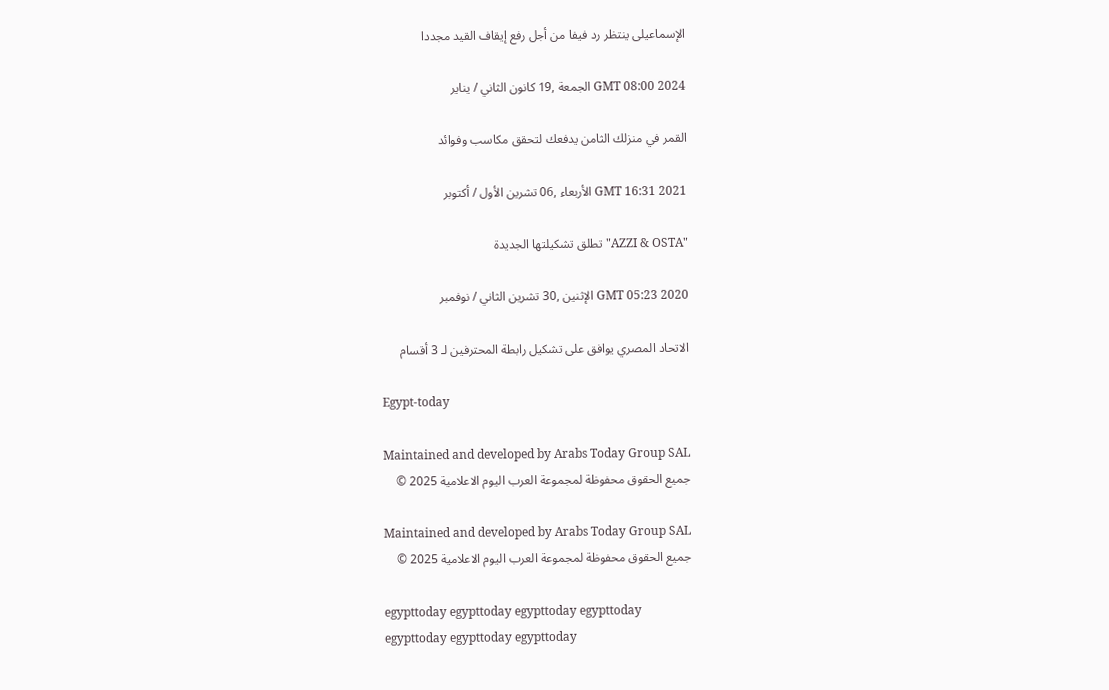الإسماعيلى ينتظر رد فيفا من أجل رفع إيقاف القيد مجددا

GMT 08:00 2024 الجمعة ,19 كانون الثاني / يناير

القمر في منزلك الثامن يدفعك لتحقق مكاسب وفوائد

GMT 16:31 2021 الأربعاء ,06 تشرين الأول / أكتوبر

"AZZI & OSTA" تطلق تشكيلتها الجديدة

GMT 05:23 2020 الإثنين ,30 تشرين الثاني / نوفمبر

الاتحاد المصري يوافق على تشكيل رابطة المحترفين لـ 3 أقسام

Egypt-today

Maintained and developed by Arabs Today Group SAL
جميع الحقوق محفوظة لمجموعة العرب اليوم الاعلامية 2025 ©

Maintained and developed by Arabs Today Group SAL
جميع الحقوق محفوظة لمجموعة العرب اليوم الاعلامية 2025 ©

egypttoday egypttoday egypttoday egypttoday
egypttoday egypttoday egypttoday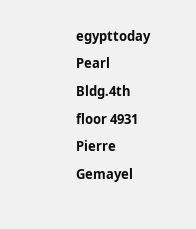egypttoday
Pearl Bldg.4th floor 4931 Pierre Gemayel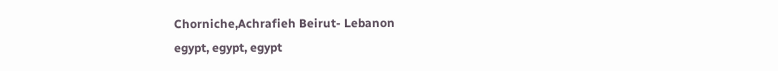Chorniche,Achrafieh Beirut- Lebanon
egypt, egypt, egypt